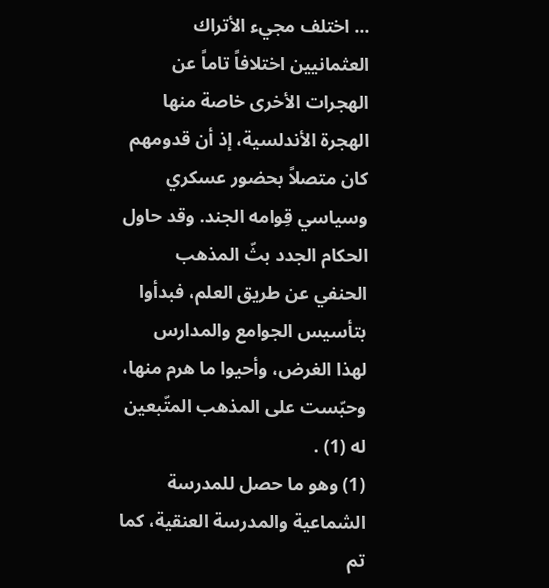... اختلف مجيء الأتراك العثمانيين اختلافاً تاماً عن الهجرات الأخرى خاصة منها الهجرة الأندلسية، إذ أن قدومهم كان متصلاً بحضور عسكري وسياسي قِوامه الجند. وقد حاول الحكام الجدد بثّ المذهب الحنفي عن طريق العلم، فبدأوا بتأسيس الجوامع والمدارس لهذا الغرض، وأحيوا ما هرم منها، وحبّست على المذهب المتّبعين له (1) .
(1) وهو ما حصل للمدرسة الشماعية والمدرسة العنقية، كما تم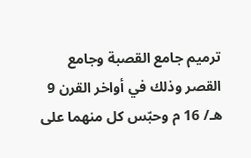ترميم جامع القصبة وجامع القصر وذلك في أواخر القرن 9 هـ/ 16 م وحبّس كل منهما على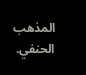المذهب الحنفي.